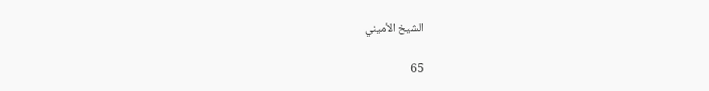الشيخ الأميني

65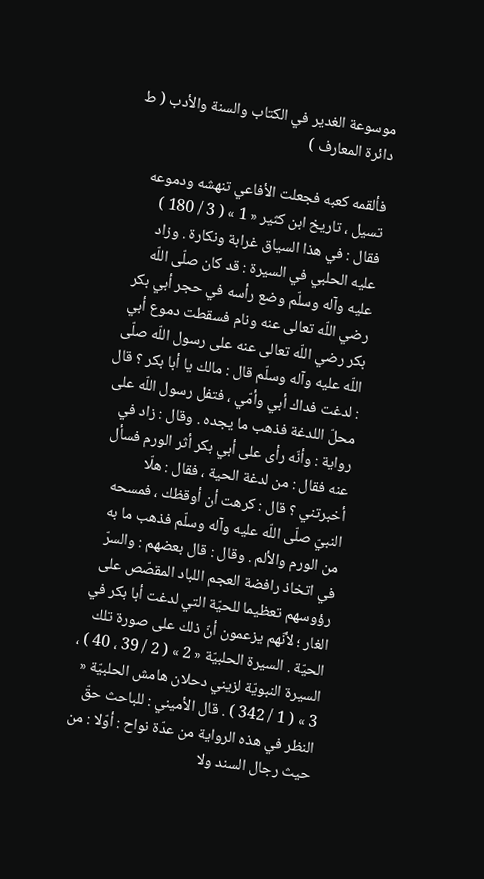موسوعة الغدير في الكتاب والسنة والأدب ( ط دائرة المعارف )

فألقمه كعبه فجعلت الأفاعي تنهشه ودموعه تسيل ، تاريخ ابن كثير « 1 » ( 3 / 180 ) فقال : في هذا السياق غرابة ونكارة . وزاد عليه الحلبي في السيرة : قد كان صلّى اللّه عليه وآله وسلّم وضع رأسه في حجر أبي بكر رضي اللّه تعالى عنه ونام فسقطت دموع أبي بكر رضي اللّه تعالى عنه على رسول اللّه صلّى اللّه عليه وآله وسلّم قال : مالك يا أبا بكر ؟ قال : لدغت فداك أبي وأمّي ، فتفل رسول اللّه على محلّ اللدغة فذهب ما يجده . وقال : زاد في رواية : وأنّه رأى على أبي بكر أثر الورم فسأل عنه فقال : من لدغة الحية ، فقال : هلّا أخبرتني ؟ قال : كرهت أن أوقظك ، فمسحه النبيّ صلّى اللّه عليه وآله وسلّم فذهب ما به من الورم والألم . وقال : قال بعضهم : والسرّ في اتخاذ رافضة العجم اللباد المقصّص على رؤوسهم تعظيما للحيّة التي لدغت أبا بكر في الغار ؛ لأنّهم يزعمون أنّ ذلك على صورة تلك الحيّة . السيرة الحلبيّة « 2 » ( 2 / 39 ، 40 ) ، السيرة النبويّة لزيني دحلان هامش الحلبيّة « 3 » ( 1 / 342 ) . قال الأميني : للباحث حقّ النظر في هذه الرواية من عدّة نواح : أوّلا : من حيث رجال السند ولا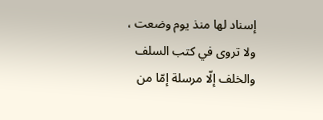إسناد لها منذ يوم وضعت ، ولا تروى في كتب السلف والخلف إلّا مرسلة إمّا من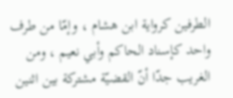الطرفين كرواية ابن هشام ، وإمّا من طرف واحد كإسناد الحاكم وأبي نعيم ، ومن الغريب جدّا أنّ القضيّة مشتركة بين اثنين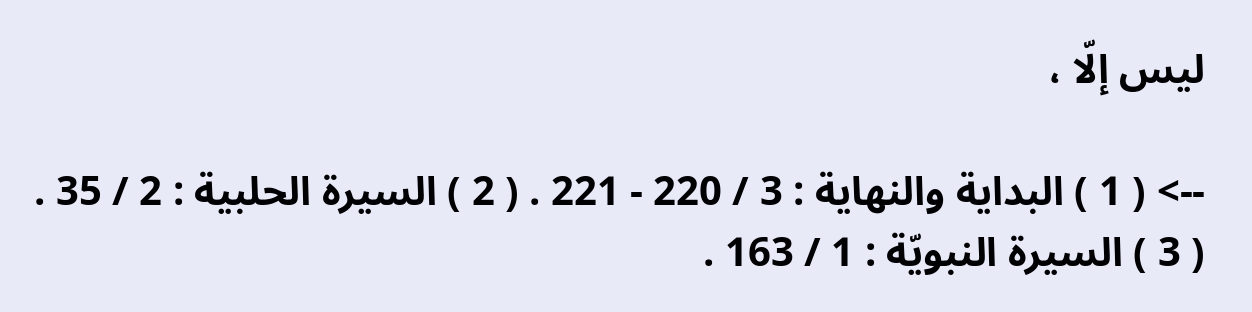ليس إلّا ،

--> ( 1 ) البداية والنهاية : 3 / 220 - 221 . ( 2 ) السيرة الحلبية : 2 / 35 . ( 3 ) السيرة النبويّة : 1 / 163 .